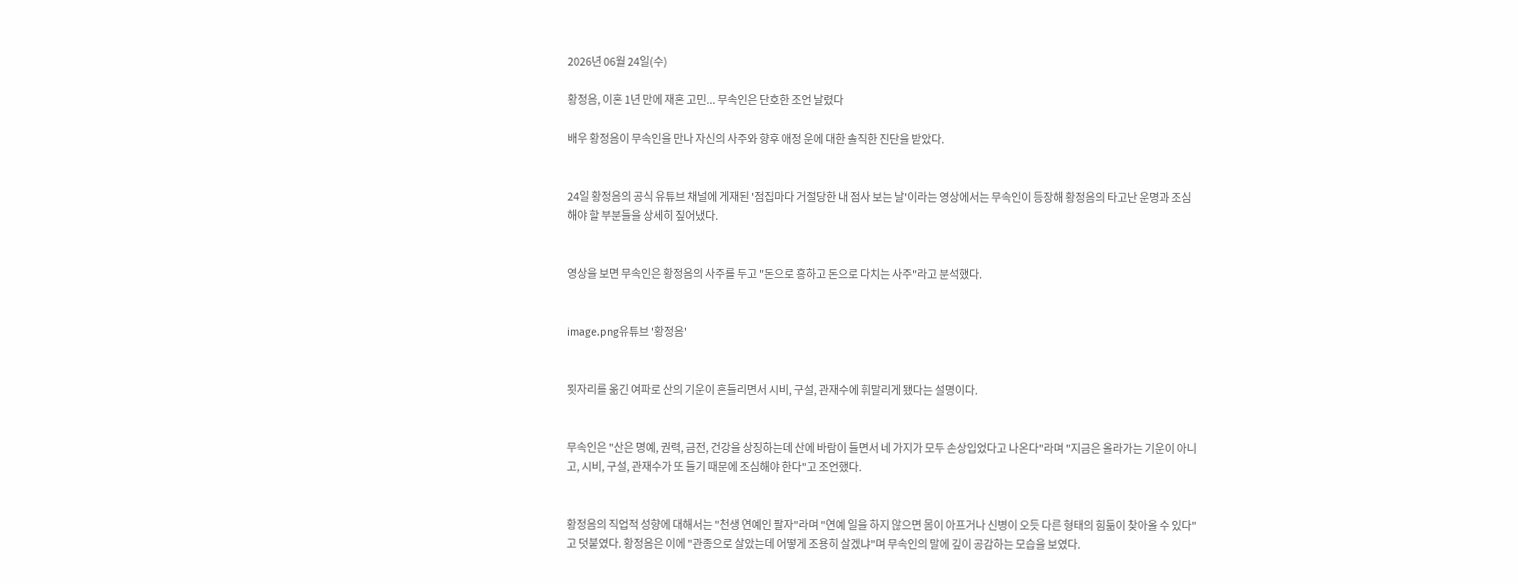2026년 06월 24일(수)

황정음, 이혼 1년 만에 재혼 고민... 무속인은 단호한 조언 날렸다

배우 황정음이 무속인을 만나 자신의 사주와 향후 애정 운에 대한 솔직한 진단을 받았다.


24일 황정음의 공식 유튜브 채널에 게재된 '점집마다 거절당한 내 점사 보는 날'이라는 영상에서는 무속인이 등장해 황정음의 타고난 운명과 조심해야 할 부분들을 상세히 짚어냈다.


영상을 보면 무속인은 황정음의 사주를 두고 "돈으로 흥하고 돈으로 다치는 사주"라고 분석했다.


image.png유튜브 '황정음'


묏자리를 옮긴 여파로 산의 기운이 흔들리면서 시비, 구설, 관재수에 휘말리게 됐다는 설명이다.


무속인은 "산은 명예, 권력, 금전, 건강을 상징하는데 산에 바람이 들면서 네 가지가 모두 손상입었다고 나온다"라며 "지금은 올라가는 기운이 아니고, 시비, 구설, 관재수가 또 들기 때문에 조심해야 한다"고 조언했다.


황정음의 직업적 성향에 대해서는 "천생 연예인 팔자"라며 "연예 일을 하지 않으면 몸이 아프거나 신병이 오듯 다른 형태의 힘듦이 찾아올 수 있다"고 덧붙였다. 황정음은 이에 "관종으로 살았는데 어떻게 조용히 살겠냐"며 무속인의 말에 깊이 공감하는 모습을 보였다.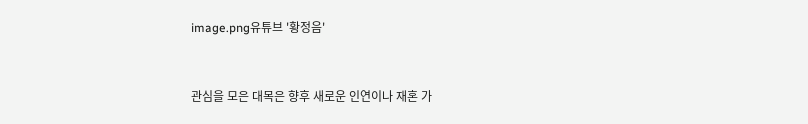image.png유튜브 '황정음'


관심을 모은 대목은 향후 새로운 인연이나 재혼 가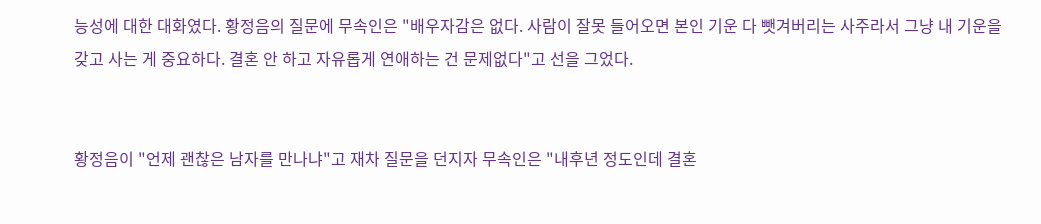능성에 대한 대화였다. 황정음의 질문에 무속인은 "배우자감은 없다. 사람이 잘못 들어오면 본인 기운 다 뺏겨버리는 사주라서 그냥 내 기운을 갖고 사는 게 중요하다. 결혼 안 하고 자유롭게 연애하는 건 문제없다"고 선을 그었다.


황정음이 "언제 괜찮은 남자를 만나냐"고 재차 질문을 던지자 무속인은 "내후년 정도인데 결혼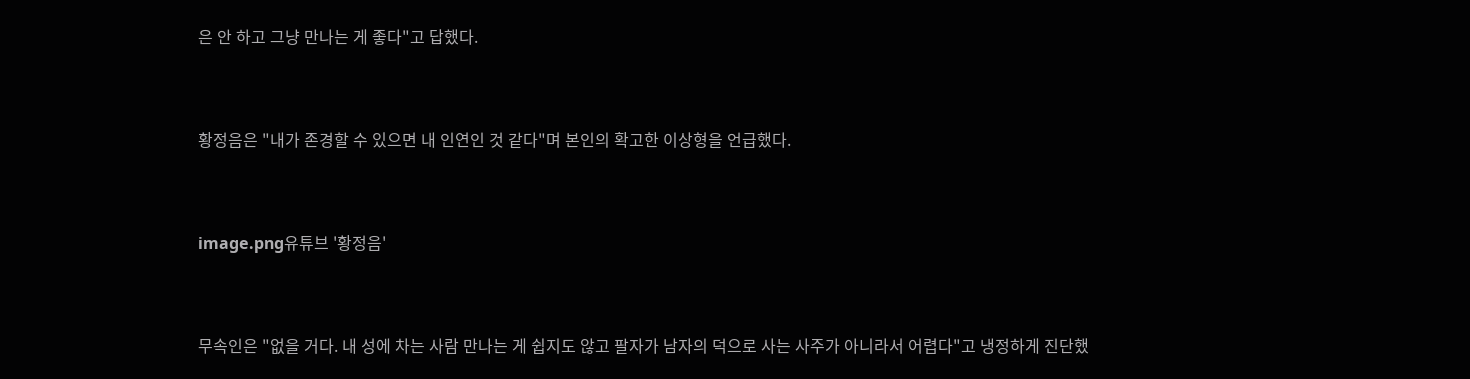은 안 하고 그냥 만나는 게 좋다"고 답했다.


황정음은 "내가 존경할 수 있으면 내 인연인 것 같다"며 본인의 확고한 이상형을 언급했다.


image.png유튜브 '황정음'


무속인은 "없을 거다. 내 성에 차는 사람 만나는 게 쉽지도 않고 팔자가 남자의 덕으로 사는 사주가 아니라서 어렵다"고 냉정하게 진단했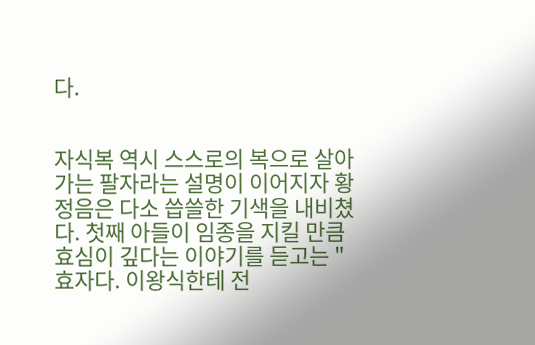다.


자식복 역시 스스로의 복으로 살아가는 팔자라는 설명이 이어지자 황정음은 다소 씁쓸한 기색을 내비쳤다. 첫째 아들이 임종을 지킬 만큼 효심이 깊다는 이야기를 듣고는 "효자다. 이왕식한테 전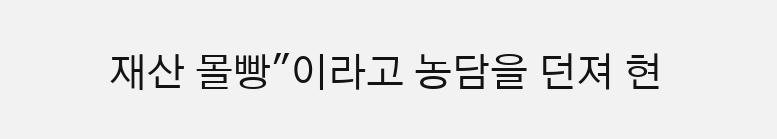재산 몰빵"이라고 농담을 던져 현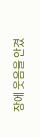장에 웃음을 안겼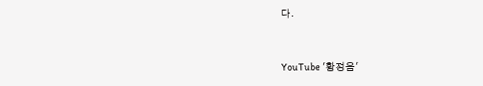다.


YouTube '황정음'